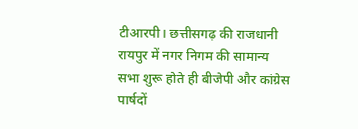टीआरपी। छत्तीसगढ़ की राजधानी रायपुर में नगर निगम की सामान्य सभा शुरू होते ही बीजेपी और कांग्रेस पार्षदों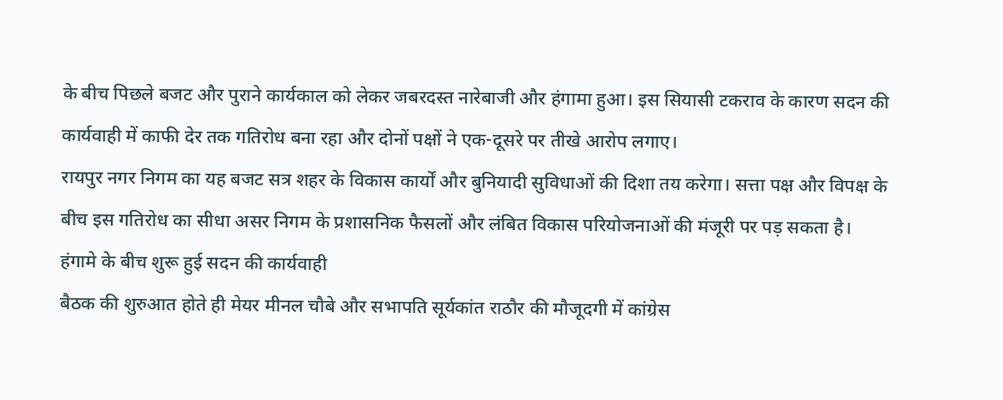के बीच पिछले बजट और पुराने कार्यकाल को लेकर जबरदस्त नारेबाजी और हंगामा हुआ। इस सियासी टकराव के कारण सदन की कार्यवाही में काफी देर तक गतिरोध बना रहा और दोनों पक्षों ने एक-दूसरे पर तीखे आरोप लगाए।
रायपुर नगर निगम का यह बजट सत्र शहर के विकास कार्यों और बुनियादी सुविधाओं की दिशा तय करेगा। सत्ता पक्ष और विपक्ष के बीच इस गतिरोध का सीधा असर निगम के प्रशासनिक फैसलों और लंबित विकास परियोजनाओं की मंजूरी पर पड़ सकता है।
हंगामे के बीच शुरू हुई सदन की कार्यवाही
बैठक की शुरुआत होते ही मेयर मीनल चौबे और सभापति सूर्यकांत राठौर की मौजूदगी में कांग्रेस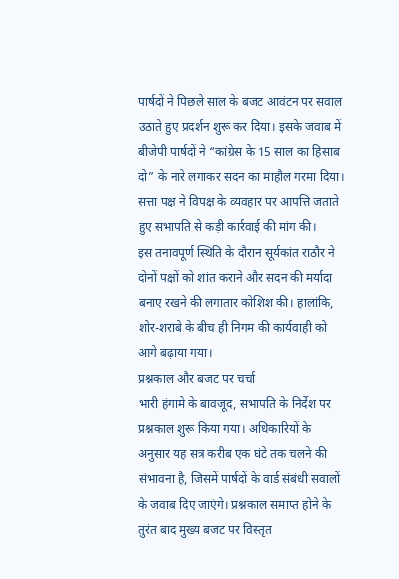पार्षदों ने पिछले साल के बजट आवंटन पर सवाल उठाते हुए प्रदर्शन शुरू कर दिया। इसके जवाब में बीजेपी पार्षदों ने “कांग्रेस के 15 साल का हिसाब दो” के नारे लगाकर सदन का माहौल गरमा दिया। सत्ता पक्ष ने विपक्ष के व्यवहार पर आपत्ति जताते हुए सभापति से कड़ी कार्रवाई की मांग की।
इस तनावपूर्ण स्थिति के दौरान सूर्यकांत राठौर ने दोनों पक्षों को शांत कराने और सदन की मर्यादा बनाए रखने की लगातार कोशिश की। हालांकि, शोर-शराबे के बीच ही निगम की कार्यवाही को आगे बढ़ाया गया।
प्रश्नकाल और बजट पर चर्चा
भारी हंगामे के बावजूद, सभापति के निर्देश पर प्रश्नकाल शुरू किया गया। अधिकारियों के अनुसार यह सत्र करीब एक घंटे तक चलने की संभावना है, जिसमें पार्षदों के वार्ड संबंधी सवालों के जवाब दिए जाएंगे। प्रश्नकाल समाप्त होने के तुरंत बाद मुख्य बजट पर विस्तृत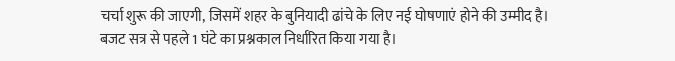चर्चा शुरू की जाएगी, जिसमें शहर के बुनियादी ढांचे के लिए नई घोषणाएं होने की उम्मीद है।
बजट सत्र से पहले 1 घंटे का प्रश्नकाल निर्धारित किया गया है।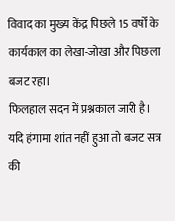विवाद का मुख्य केंद्र पिछले 15 वर्षों के कार्यकाल का लेखा-जोखा और पिछला बजट रहा।
फिलहाल सदन में प्रश्नकाल जारी है। यदि हंगामा शांत नहीं हुआ तो बजट सत्र की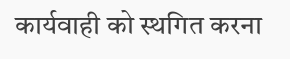कार्यवाही को स्थगित करना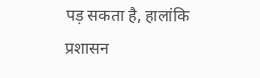पड़ सकता है, हालांकि प्रशासन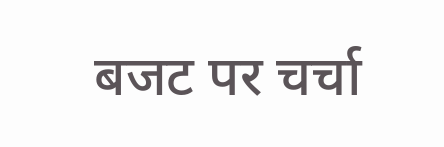बजट पर चर्चा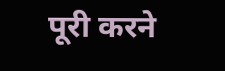पूरी करने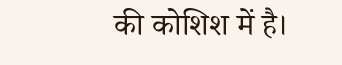की कोशिश में है।